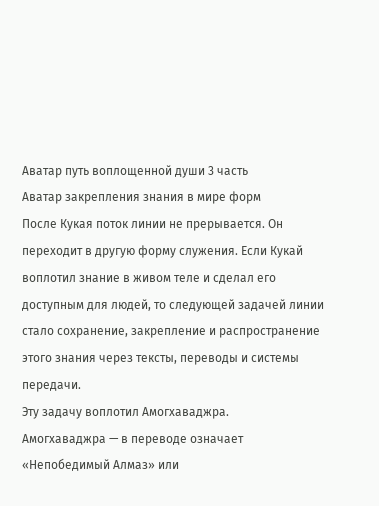Аватар путь воплощенной души 3 часть
Аватар закрепления знания в мире форм
После Кукая поток линии не прерывается. Он переходит в другую форму служения. Если Кукай воплотил знание в живом теле и сделал его доступным для людей, то следующей задачей линии стало сохранение, закрепление и распространение этого знания через тексты, переводы и системы передачи.
Эту задачу воплотил Амогхаваджра.
Амогхаваджра — в переводе означает «Непобедимый Алмаз» или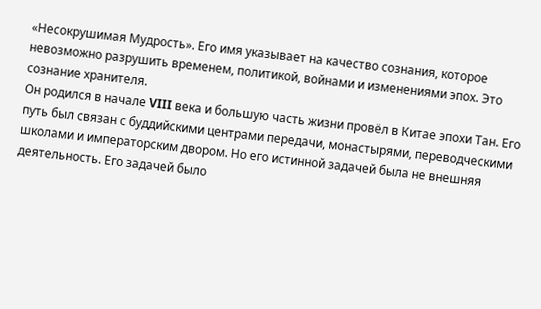«Несокрушимая Мудрость». Его имя указывает на качество сознания, которое невозможно разрушить временем, политикой, войнами и изменениями эпох. Это сознание хранителя.
Он родился в начале VIII века и большую часть жизни провёл в Китае эпохи Тан. Его путь был связан с буддийскими центрами передачи, монастырями, переводческими школами и императорским двором. Но его истинной задачей была не внешняя деятельность. Его задачей было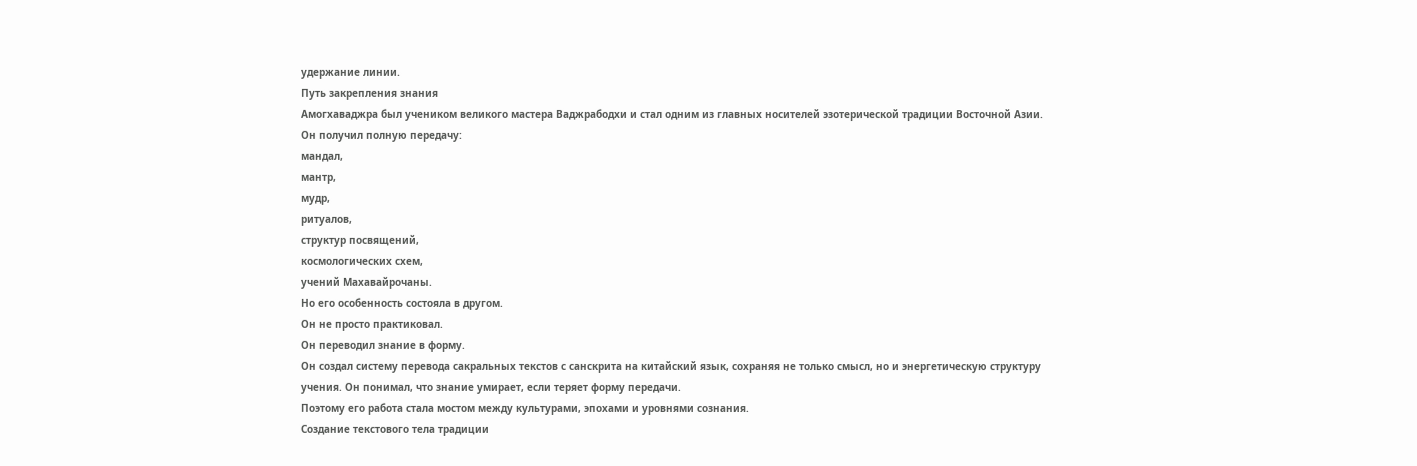удержание линии.
Путь закрепления знания
Амогхаваджра был учеником великого мастера Ваджрабодхи и стал одним из главных носителей эзотерической традиции Восточной Азии.
Он получил полную передачу:
мандал,
мантр,
мудр,
ритуалов,
структур посвящений,
космологических схем,
учений Махавайрочаны.
Но его особенность состояла в другом.
Он не просто практиковал.
Он переводил знание в форму.
Он создал систему перевода сакральных текстов с санскрита на китайский язык, сохраняя не только смысл, но и энергетическую структуру учения. Он понимал, что знание умирает, если теряет форму передачи.
Поэтому его работа стала мостом между культурами, эпохами и уровнями сознания.
Создание текстового тела традиции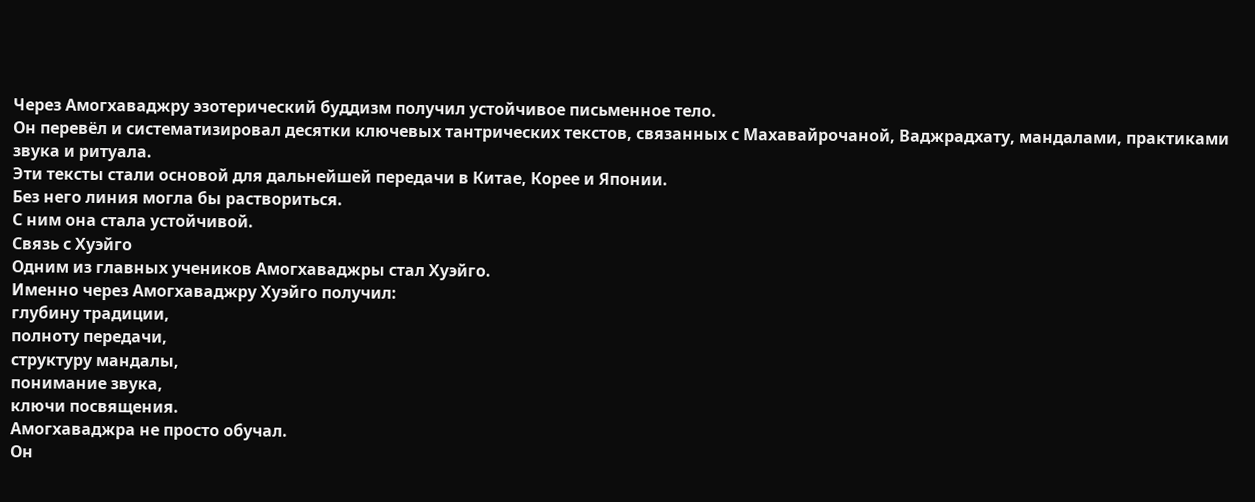Через Амогхаваджру эзотерический буддизм получил устойчивое письменное тело.
Он перевёл и систематизировал десятки ключевых тантрических текстов, связанных с Махавайрочаной, Ваджрадхату, мандалами, практиками звука и ритуала.
Эти тексты стали основой для дальнейшей передачи в Китае, Корее и Японии.
Без него линия могла бы раствориться.
С ним она стала устойчивой.
Связь с Хуэйго
Одним из главных учеников Амогхаваджры стал Хуэйго.
Именно через Амогхаваджру Хуэйго получил:
глубину традиции,
полноту передачи,
структуру мандалы,
понимание звука,
ключи посвящения.
Амогхаваджра не просто обучал.
Он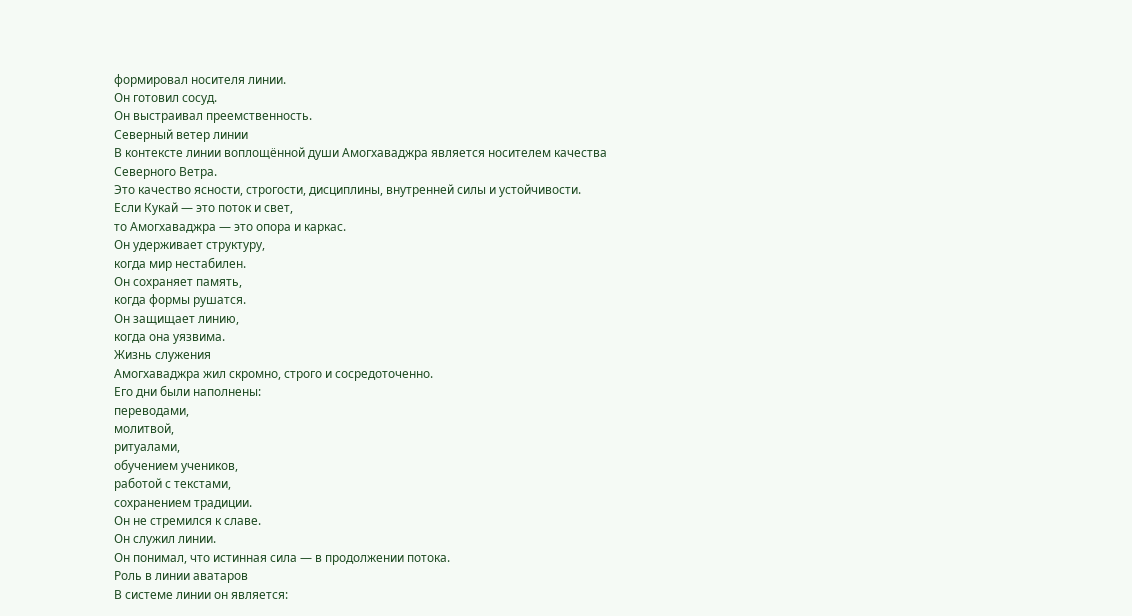формировал носителя линии.
Он готовил сосуд.
Он выстраивал преемственность.
Северный ветер линии
В контексте линии воплощённой души Амогхаваджра является носителем качества Северного Ветра.
Это качество ясности, строгости, дисциплины, внутренней силы и устойчивости.
Если Кукай — это поток и свет,
то Амогхаваджра — это опора и каркас.
Он удерживает структуру,
когда мир нестабилен.
Он сохраняет память,
когда формы рушатся.
Он защищает линию,
когда она уязвима.
Жизнь служения
Амогхаваджра жил скромно, строго и сосредоточенно.
Его дни были наполнены:
переводами,
молитвой,
ритуалами,
обучением учеников,
работой с текстами,
сохранением традиции.
Он не стремился к славе.
Он служил линии.
Он понимал, что истинная сила — в продолжении потока.
Роль в линии аватаров
В системе линии он является: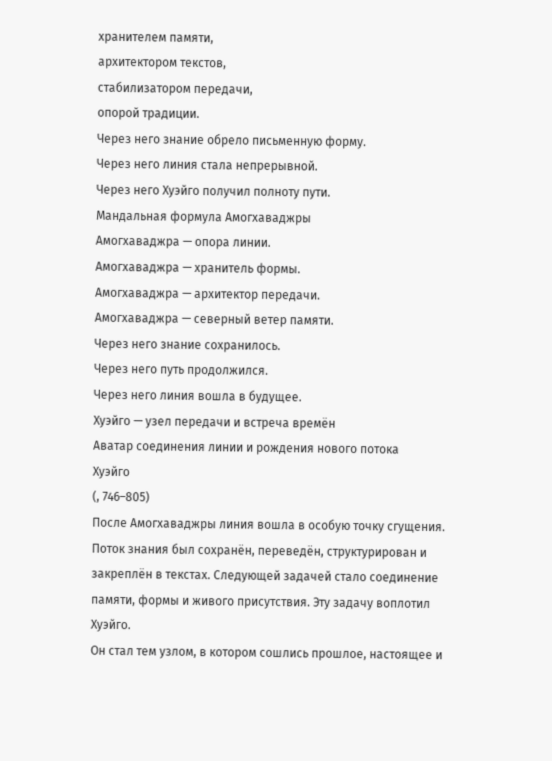хранителем памяти,
архитектором текстов,
стабилизатором передачи,
опорой традиции.
Через него знание обрело письменную форму.
Через него линия стала непрерывной.
Через него Хуэйго получил полноту пути.
Мандальная формула Амогхаваджры
Амогхаваджра — опора линии.
Амогхаваджра — хранитель формы.
Амогхаваджра — архитектор передачи.
Амогхаваджра — северный ветер памяти.
Через него знание сохранилось.
Через него путь продолжился.
Через него линия вошла в будущее.
Хуэйго — узел передачи и встреча времён
Аватар соединения линии и рождения нового потока
Хуэйго
(, 746–805)
После Амогхаваджры линия вошла в особую точку сгущения. Поток знания был сохранён, переведён, структурирован и закреплён в текстах. Следующей задачей стало соединение памяти, формы и живого присутствия. Эту задачу воплотил Хуэйго.
Он стал тем узлом, в котором сошлись прошлое, настоящее и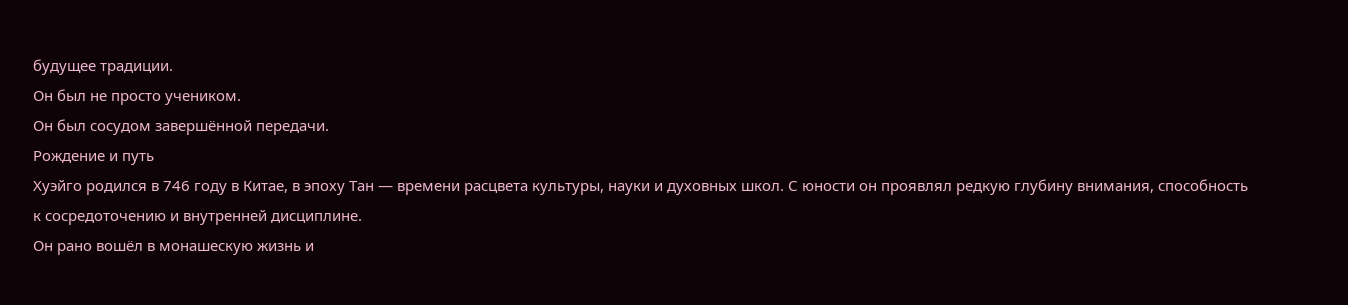будущее традиции.
Он был не просто учеником.
Он был сосудом завершённой передачи.
Рождение и путь
Хуэйго родился в 746 году в Китае, в эпоху Тан — времени расцвета культуры, науки и духовных школ. С юности он проявлял редкую глубину внимания, способность к сосредоточению и внутренней дисциплине.
Он рано вошёл в монашескую жизнь и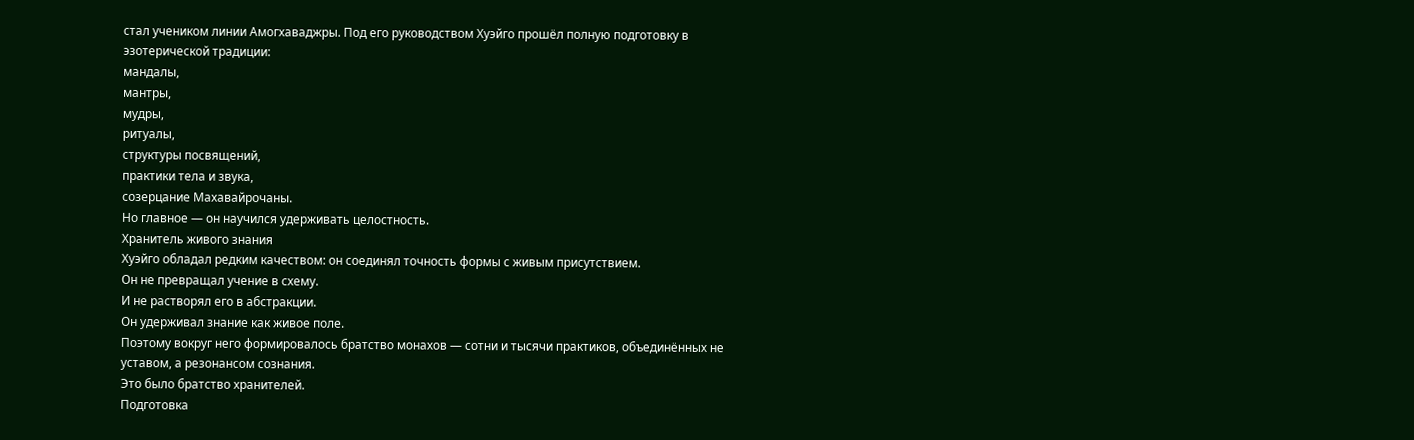стал учеником линии Амогхаваджры. Под его руководством Хуэйго прошёл полную подготовку в эзотерической традиции:
мандалы,
мантры,
мудры,
ритуалы,
структуры посвящений,
практики тела и звука,
созерцание Махавайрочаны.
Но главное — он научился удерживать целостность.
Хранитель живого знания
Хуэйго обладал редким качеством: он соединял точность формы с живым присутствием.
Он не превращал учение в схему.
И не растворял его в абстракции.
Он удерживал знание как живое поле.
Поэтому вокруг него формировалось братство монахов — сотни и тысячи практиков, объединённых не уставом, а резонансом сознания.
Это было братство хранителей.
Подготовка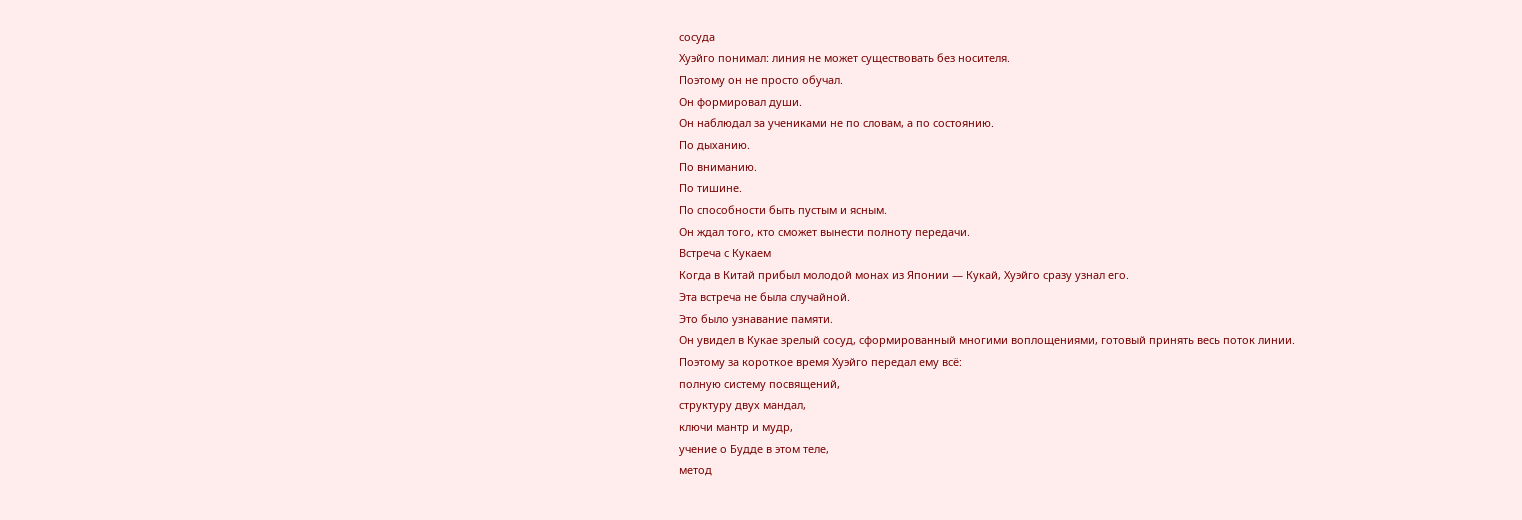сосуда
Хуэйго понимал: линия не может существовать без носителя.
Поэтому он не просто обучал.
Он формировал души.
Он наблюдал за учениками не по словам, а по состоянию.
По дыханию.
По вниманию.
По тишине.
По способности быть пустым и ясным.
Он ждал того, кто сможет вынести полноту передачи.
Встреча с Кукаем
Когда в Китай прибыл молодой монах из Японии — Кукай, Хуэйго сразу узнал его.
Эта встреча не была случайной.
Это было узнавание памяти.
Он увидел в Кукае зрелый сосуд, сформированный многими воплощениями, готовый принять весь поток линии.
Поэтому за короткое время Хуэйго передал ему всё:
полную систему посвящений,
структуру двух мандал,
ключи мантр и мудр,
учение о Будде в этом теле,
метод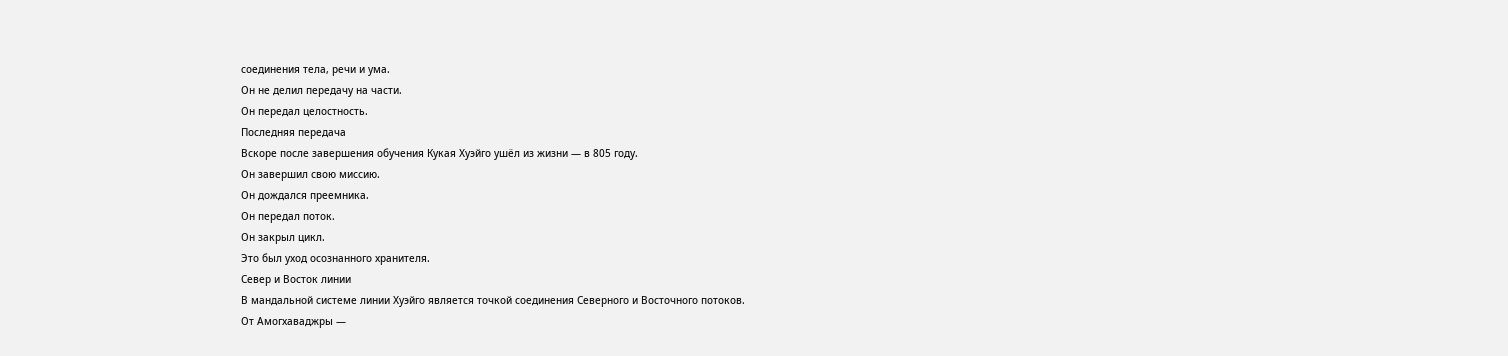соединения тела, речи и ума.
Он не делил передачу на части.
Он передал целостность.
Последняя передача
Вскоре после завершения обучения Кукая Хуэйго ушёл из жизни — в 805 году.
Он завершил свою миссию.
Он дождался преемника.
Он передал поток.
Он закрыл цикл.
Это был уход осознанного хранителя.
Север и Восток линии
В мандальной системе линии Хуэйго является точкой соединения Северного и Восточного потоков.
От Амогхаваджры —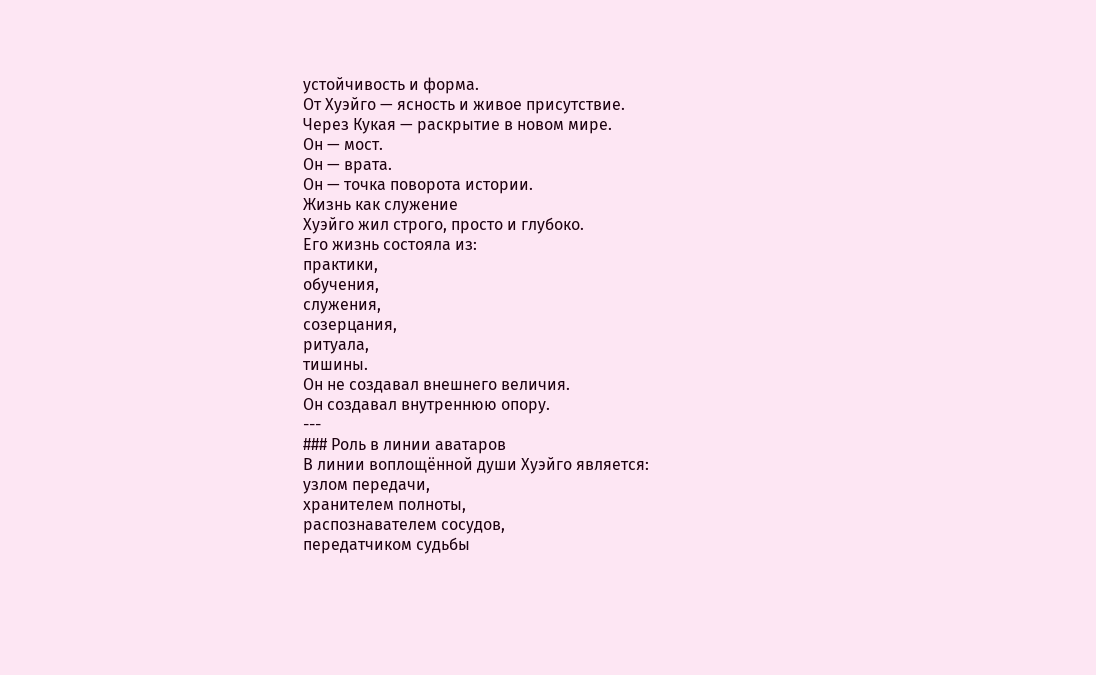устойчивость и форма.
От Хуэйго — ясность и живое присутствие.
Через Кукая — раскрытие в новом мире.
Он — мост.
Он — врата.
Он — точка поворота истории.
Жизнь как служение
Хуэйго жил строго, просто и глубоко.
Его жизнь состояла из:
практики,
обучения,
служения,
созерцания,
ритуала,
тишины.
Он не создавал внешнего величия.
Он создавал внутреннюю опору.
---
### Роль в линии аватаров
В линии воплощённой души Хуэйго является:
узлом передачи,
хранителем полноты,
распознавателем сосудов,
передатчиком судьбы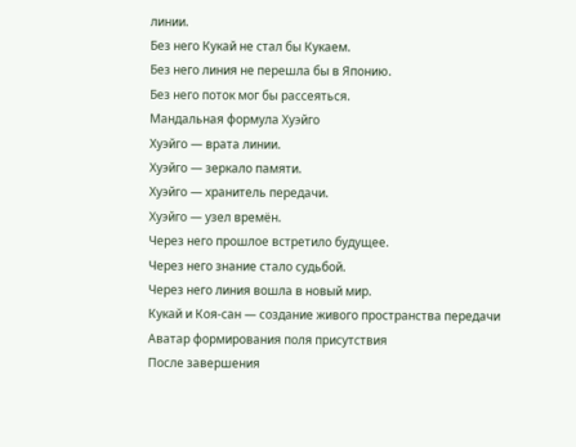линии.
Без него Кукай не стал бы Кукаем.
Без него линия не перешла бы в Японию.
Без него поток мог бы рассеяться.
Мандальная формула Хуэйго
Хуэйго — врата линии.
Хуэйго — зеркало памяти.
Хуэйго — хранитель передачи.
Хуэйго — узел времён.
Через него прошлое встретило будущее.
Через него знание стало судьбой.
Через него линия вошла в новый мир.
Кукай и Коя-сан — создание живого пространства передачи
Аватар формирования поля присутствия
После завершения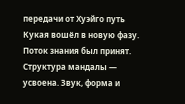передачи от Хуэйго путь Кукая вошёл в новую фазу. Поток знания был принят. Структура мандалы — усвоена. Звук, форма и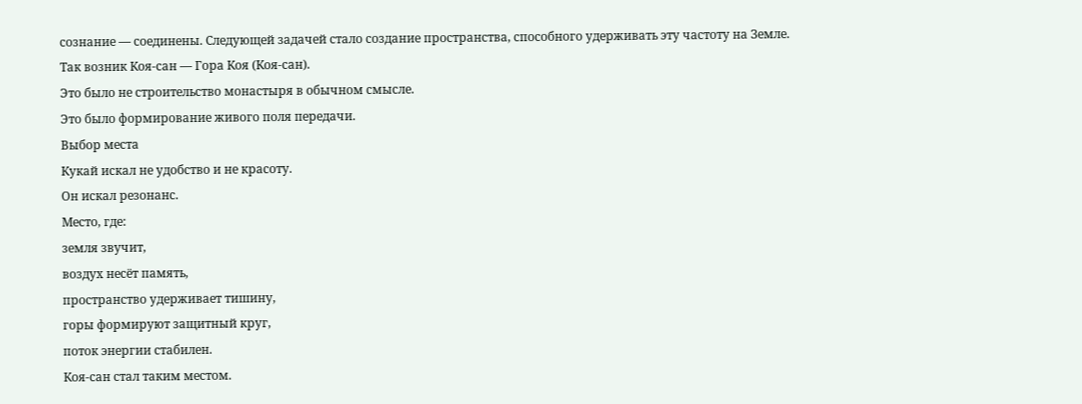сознание — соединены. Следующей задачей стало создание пространства, способного удерживать эту частоту на Земле.
Так возник Коя-сан — Гора Коя (Коя-сан).
Это было не строительство монастыря в обычном смысле.
Это было формирование живого поля передачи.
Выбор места
Кукай искал не удобство и не красоту.
Он искал резонанс.
Место, где:
земля звучит,
воздух несёт память,
пространство удерживает тишину,
горы формируют защитный круг,
поток энергии стабилен.
Коя-сан стал таким местом.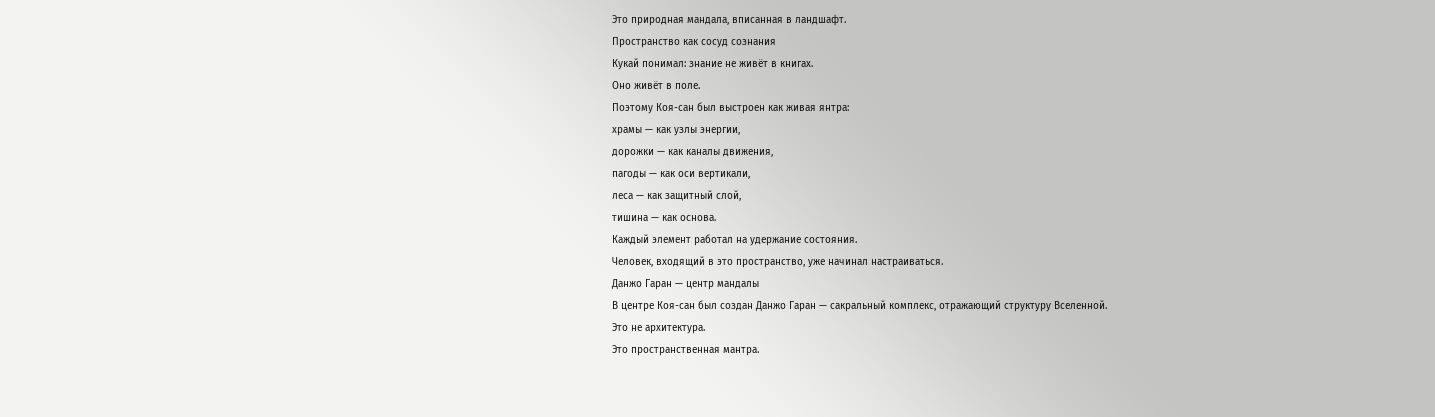Это природная мандала, вписанная в ландшафт.
Пространство как сосуд сознания
Кукай понимал: знание не живёт в книгах.
Оно живёт в поле.
Поэтому Коя-сан был выстроен как живая янтра:
храмы — как узлы энергии,
дорожки — как каналы движения,
пагоды — как оси вертикали,
леса — как защитный слой,
тишина — как основа.
Каждый элемент работал на удержание состояния.
Человек, входящий в это пространство, уже начинал настраиваться.
Данжо Гаран — центр мандалы
В центре Коя-сан был создан Данжо Гаран — сакральный комплекс, отражающий структуру Вселенной.
Это не архитектура.
Это пространственная мантра.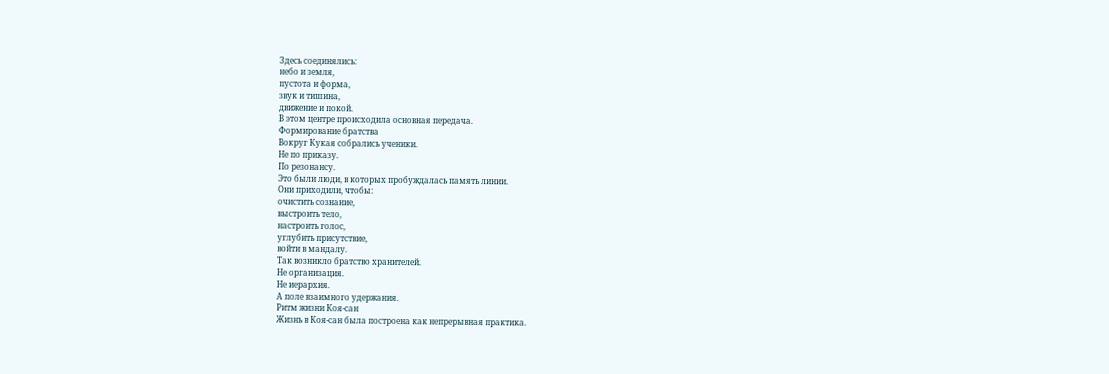Здесь соединялись:
небо и земля,
пустота и форма,
звук и тишина,
движение и покой.
В этом центре происходила основная передача.
Формирование братства
Вокруг Кукая собрались ученики.
Не по приказу.
По резонансу.
Это были люди, в которых пробуждалась память линии.
Они приходили, чтобы:
очистить сознание,
выстроить тело,
настроить голос,
углубить присутствие,
войти в мандалу.
Так возникло братство хранителей.
Не организация.
Не иерархия.
А поле взаимного удержания.
Ритм жизни Коя-сан
Жизнь в Коя-сан была построена как непрерывная практика.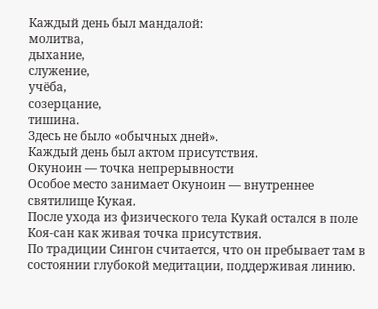Каждый день был мандалой:
молитва,
дыхание,
служение,
учёба,
созерцание,
тишина.
Здесь не было «обычных дней».
Каждый день был актом присутствия.
Окуноин — точка непрерывности
Особое место занимает Окуноин — внутреннее святилище Кукая.
После ухода из физического тела Кукай остался в поле Коя-сан как живая точка присутствия.
По традиции Сингон считается, что он пребывает там в состоянии глубокой медитации, поддерживая линию.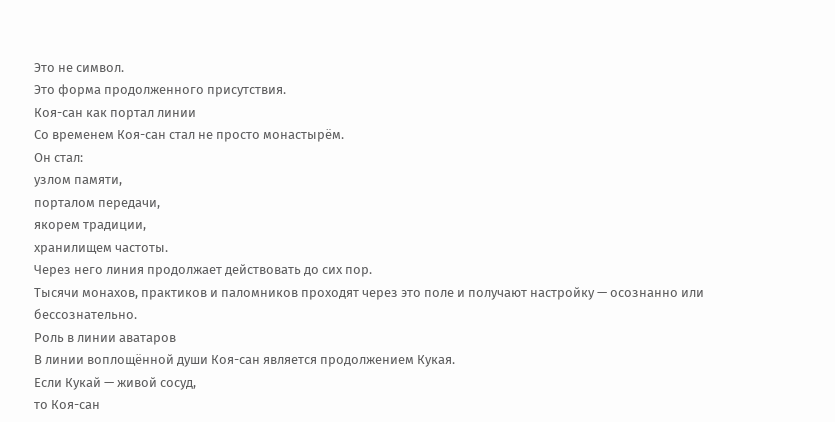Это не символ.
Это форма продолженного присутствия.
Коя-сан как портал линии
Со временем Коя-сан стал не просто монастырём.
Он стал:
узлом памяти,
порталом передачи,
якорем традиции,
хранилищем частоты.
Через него линия продолжает действовать до сих пор.
Тысячи монахов, практиков и паломников проходят через это поле и получают настройку — осознанно или бессознательно.
Роль в линии аватаров
В линии воплощённой души Коя-сан является продолжением Кукая.
Если Кукай — живой сосуд,
то Коя-сан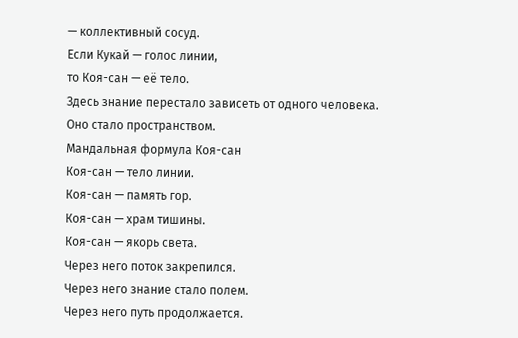— коллективный сосуд.
Если Кукай — голос линии,
то Коя-сан — её тело.
Здесь знание перестало зависеть от одного человека.
Оно стало пространством.
Мандальная формула Коя-сан
Коя-сан — тело линии.
Коя-сан — память гор.
Коя-сан — храм тишины.
Коя-сан — якорь света.
Через него поток закрепился.
Через него знание стало полем.
Через него путь продолжается.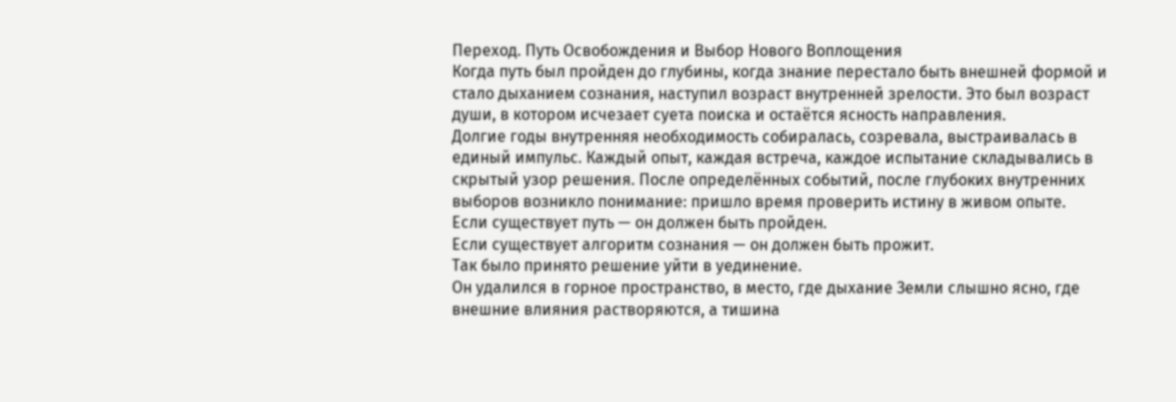Переход. Путь Освобождения и Выбор Нового Воплощения
Когда путь был пройден до глубины, когда знание перестало быть внешней формой и стало дыханием сознания, наступил возраст внутренней зрелости. Это был возраст души, в котором исчезает суета поиска и остаётся ясность направления.
Долгие годы внутренняя необходимость собиралась, созревала, выстраивалась в единый импульс. Каждый опыт, каждая встреча, каждое испытание складывались в скрытый узор решения. После определённых событий, после глубоких внутренних выборов возникло понимание: пришло время проверить истину в живом опыте.
Если существует путь — он должен быть пройден.
Если существует алгоритм сознания — он должен быть прожит.
Так было принято решение уйти в уединение.
Он удалился в горное пространство, в место, где дыхание Земли слышно ясно, где внешние влияния растворяются, а тишина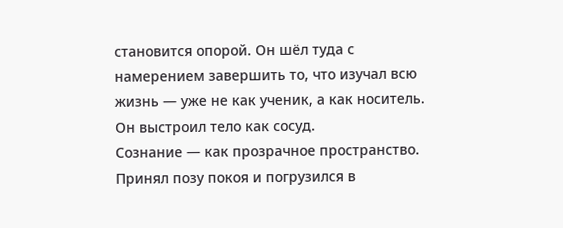становится опорой. Он шёл туда с намерением завершить то, что изучал всю жизнь — уже не как ученик, а как носитель.
Он выстроил тело как сосуд.
Сознание — как прозрачное пространство.
Принял позу покоя и погрузился в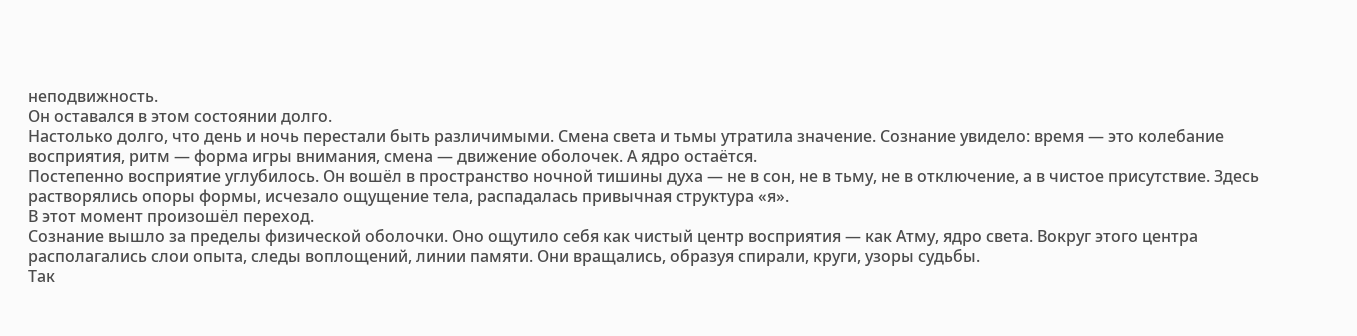неподвижность.
Он оставался в этом состоянии долго.
Настолько долго, что день и ночь перестали быть различимыми. Смена света и тьмы утратила значение. Сознание увидело: время — это колебание восприятия, ритм — форма игры внимания, смена — движение оболочек. А ядро остаётся.
Постепенно восприятие углубилось. Он вошёл в пространство ночной тишины духа — не в сон, не в тьму, не в отключение, а в чистое присутствие. Здесь растворялись опоры формы, исчезало ощущение тела, распадалась привычная структура «я».
В этот момент произошёл переход.
Сознание вышло за пределы физической оболочки. Оно ощутило себя как чистый центр восприятия — как Атму, ядро света. Вокруг этого центра располагались слои опыта, следы воплощений, линии памяти. Они вращались, образуя спирали, круги, узоры судьбы.
Так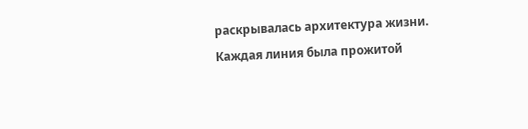раскрывалась архитектура жизни.
Каждая линия была прожитой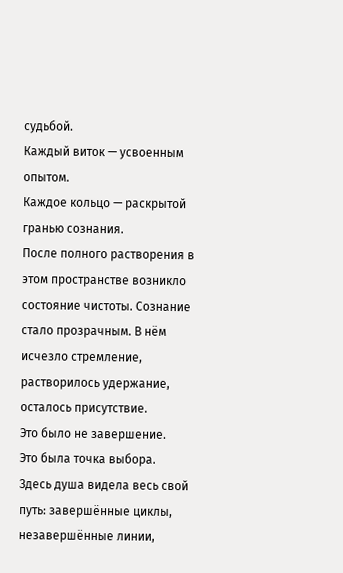судьбой.
Каждый виток — усвоенным опытом.
Каждое кольцо — раскрытой гранью сознания.
После полного растворения в этом пространстве возникло состояние чистоты. Сознание стало прозрачным. В нём исчезло стремление, растворилось удержание, осталось присутствие.
Это было не завершение.
Это была точка выбора.
Здесь душа видела весь свой путь: завершённые циклы, незавершённые линии,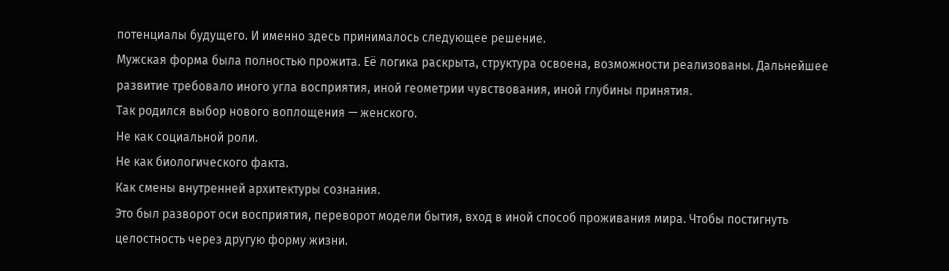потенциалы будущего. И именно здесь принималось следующее решение.
Мужская форма была полностью прожита. Её логика раскрыта, структура освоена, возможности реализованы. Дальнейшее развитие требовало иного угла восприятия, иной геометрии чувствования, иной глубины принятия.
Так родился выбор нового воплощения — женского.
Не как социальной роли.
Не как биологического факта.
Как смены внутренней архитектуры сознания.
Это был разворот оси восприятия, переворот модели бытия, вход в иной способ проживания мира. Чтобы постигнуть целостность через другую форму жизни.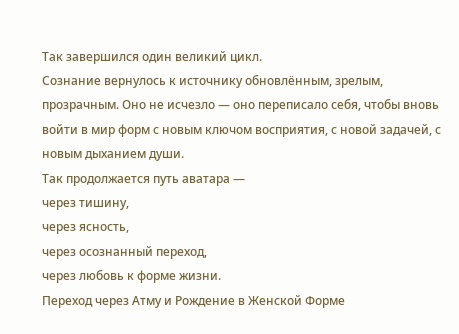Так завершился один великий цикл.
Сознание вернулось к источнику обновлённым, зрелым, прозрачным. Оно не исчезло — оно переписало себя, чтобы вновь войти в мир форм с новым ключом восприятия, с новой задачей, с новым дыханием души.
Так продолжается путь аватара —
через тишину,
через ясность,
через осознанный переход,
через любовь к форме жизни.
Переход через Атму и Рождение в Женской Форме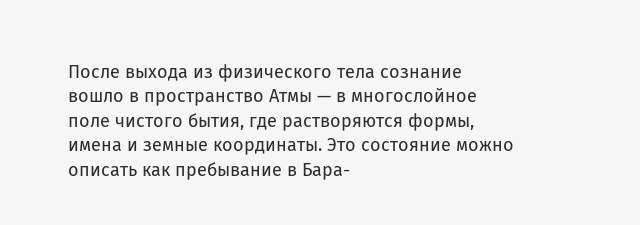После выхода из физического тела сознание вошло в пространство Атмы — в многослойное поле чистого бытия, где растворяются формы, имена и земные координаты. Это состояние можно описать как пребывание в Бара-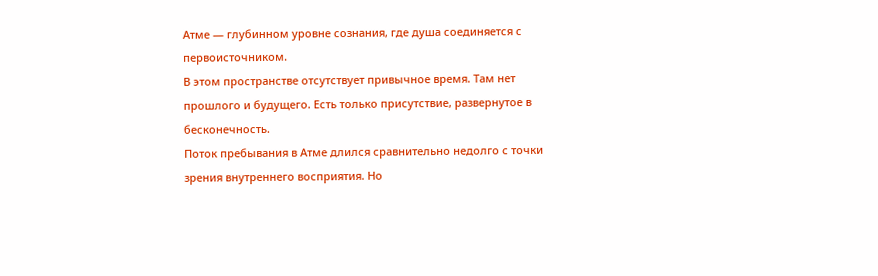Атме — глубинном уровне сознания, где душа соединяется с первоисточником.
В этом пространстве отсутствует привычное время. Там нет прошлого и будущего. Есть только присутствие, развернутое в бесконечность.
Поток пребывания в Атме длился сравнительно недолго с точки зрения внутреннего восприятия. Но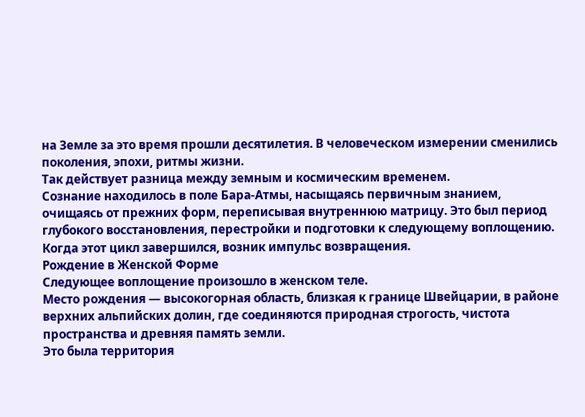на Земле за это время прошли десятилетия. В человеческом измерении сменились поколения, эпохи, ритмы жизни.
Так действует разница между земным и космическим временем.
Сознание находилось в поле Бара-Атмы, насыщаясь первичным знанием, очищаясь от прежних форм, переписывая внутреннюю матрицу. Это был период глубокого восстановления, перестройки и подготовки к следующему воплощению.
Когда этот цикл завершился, возник импульс возвращения.
Рождение в Женской Форме
Следующее воплощение произошло в женском теле.
Место рождения — высокогорная область, близкая к границе Швейцарии, в районе верхних альпийских долин, где соединяются природная строгость, чистота пространства и древняя память земли.
Это была территория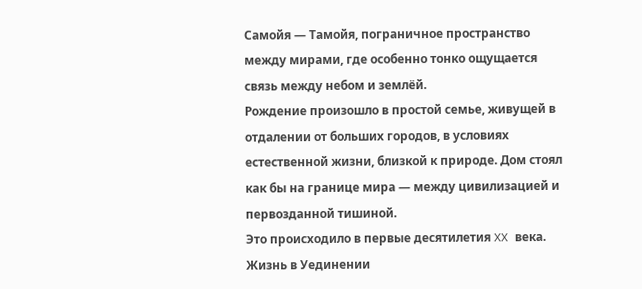Самойя — Тамойя, пограничное пространство между мирами, где особенно тонко ощущается связь между небом и землёй.
Рождение произошло в простой семье, живущей в отдалении от больших городов, в условиях естественной жизни, близкой к природе. Дом стоял как бы на границе мира — между цивилизацией и первозданной тишиной.
Это происходило в первые десятилетия XX века.
Жизнь в Уединении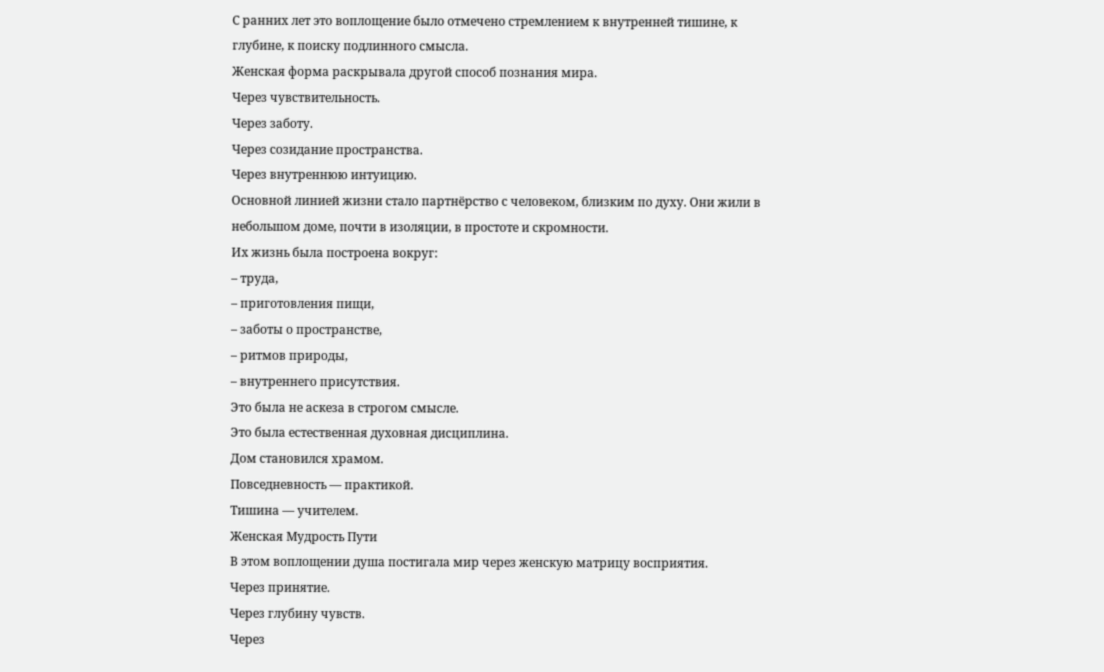С ранних лет это воплощение было отмечено стремлением к внутренней тишине, к глубине, к поиску подлинного смысла.
Женская форма раскрывала другой способ познания мира.
Через чувствительность.
Через заботу.
Через созидание пространства.
Через внутреннюю интуицию.
Основной линией жизни стало партнёрство с человеком, близким по духу. Они жили в небольшом доме, почти в изоляции, в простоте и скромности.
Их жизнь была построена вокруг:
– труда,
– приготовления пищи,
– заботы о пространстве,
– ритмов природы,
– внутреннего присутствия.
Это была не аскеза в строгом смысле.
Это была естественная духовная дисциплина.
Дом становился храмом.
Повседневность — практикой.
Тишина — учителем.
Женская Мудрость Пути
В этом воплощении душа постигала мир через женскую матрицу восприятия.
Через принятие.
Через глубину чувств.
Через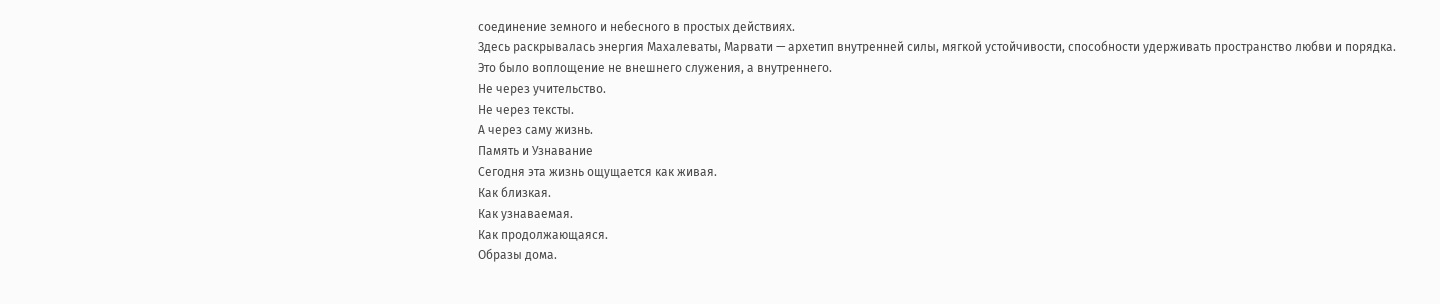соединение земного и небесного в простых действиях.
Здесь раскрывалась энергия Махалеваты, Марвати — архетип внутренней силы, мягкой устойчивости, способности удерживать пространство любви и порядка.
Это было воплощение не внешнего служения, а внутреннего.
Не через учительство.
Не через тексты.
А через саму жизнь.
Память и Узнавание
Сегодня эта жизнь ощущается как живая.
Как близкая.
Как узнаваемая.
Как продолжающаяся.
Образы дома.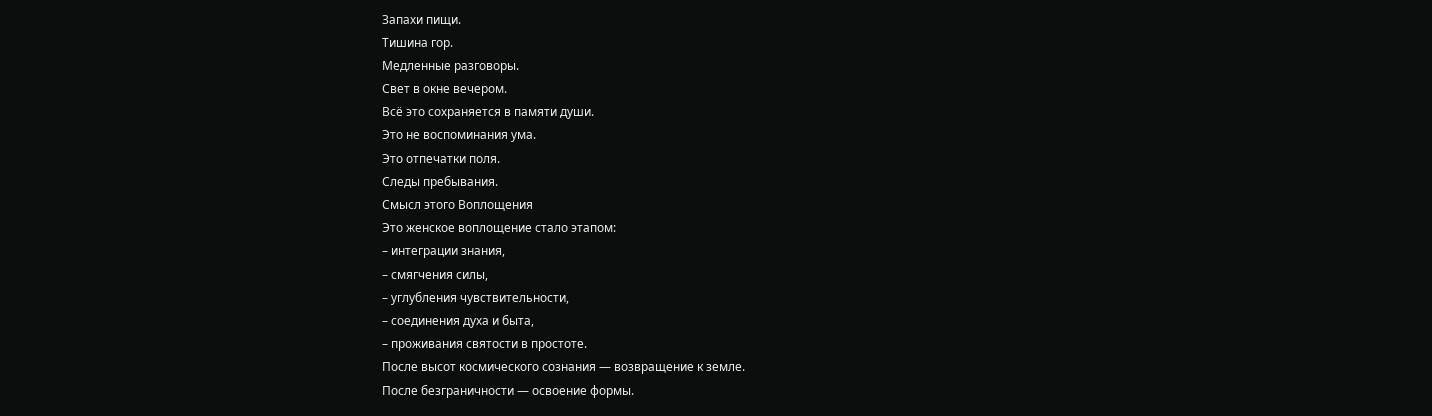Запахи пищи.
Тишина гор.
Медленные разговоры.
Свет в окне вечером.
Всё это сохраняется в памяти души.
Это не воспоминания ума.
Это отпечатки поля.
Следы пребывания.
Смысл этого Воплощения
Это женское воплощение стало этапом:
– интеграции знания,
– смягчения силы,
– углубления чувствительности,
– соединения духа и быта,
– проживания святости в простоте.
После высот космического сознания — возвращение к земле.
После безграничности — освоение формы.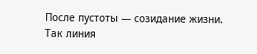После пустоты — созидание жизни.
Так линия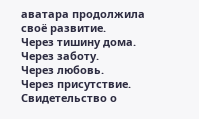аватара продолжила своё развитие.
Через тишину дома.
Через заботу.
Через любовь.
Через присутствие.
Свидетельство о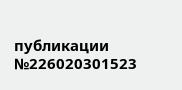публикации №226020301523